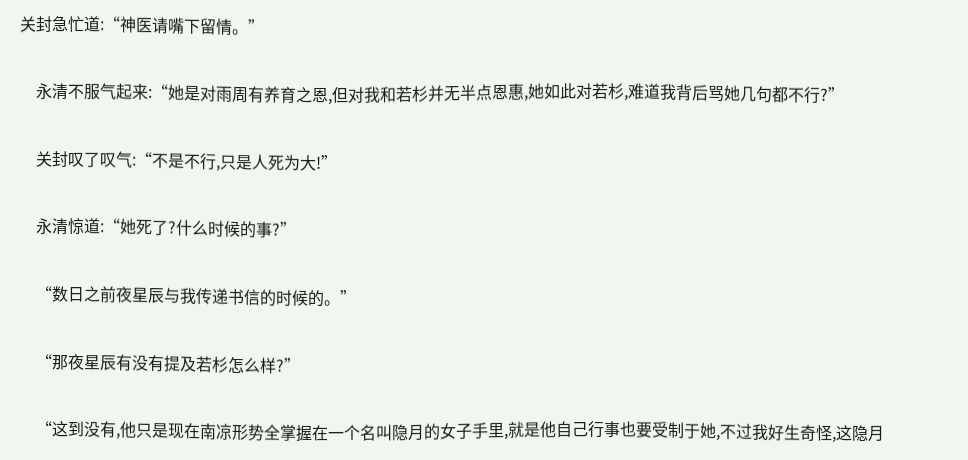关封急忙道:“神医请嘴下留情。”

    永清不服气起来:“她是对雨周有养育之恩,但对我和若杉并无半点恩惠,她如此对若杉,难道我背后骂她几句都不行?”

    关封叹了叹气:“不是不行,只是人死为大!”

    永清惊道:“她死了?什么时候的事?”

    “数日之前夜星辰与我传递书信的时候的。”

    “那夜星辰有没有提及若杉怎么样?”

    “这到没有,他只是现在南凉形势全掌握在一个名叫隐月的女子手里,就是他自己行事也要受制于她,不过我好生奇怪,这隐月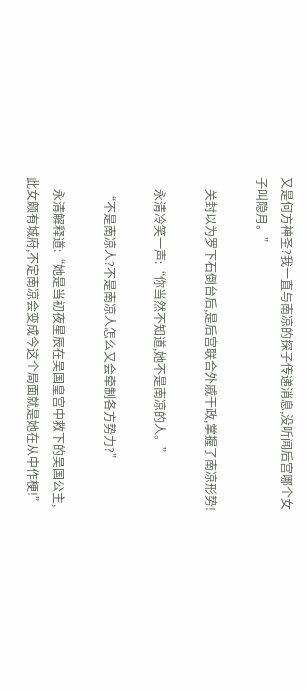又是何方神圣?我一直与南凉的探子传递消息,没听闻后宫哪个女子叫隐月。”

    关封以为罗下石倒台后,是后宫联合外戚干政,掌握了南凉形势!

    永清冷笑一声:“你当然不知道,她不是南凉的人。”

    “不是南凉人?不是南凉人怎么又会牵制各方势力?”

    永清解释道:“她是当初夜星辰在吴国皇宫中救下的吴国公主,此女颇有城府,不定南凉会变成今这个局面就是她在从中作梗!”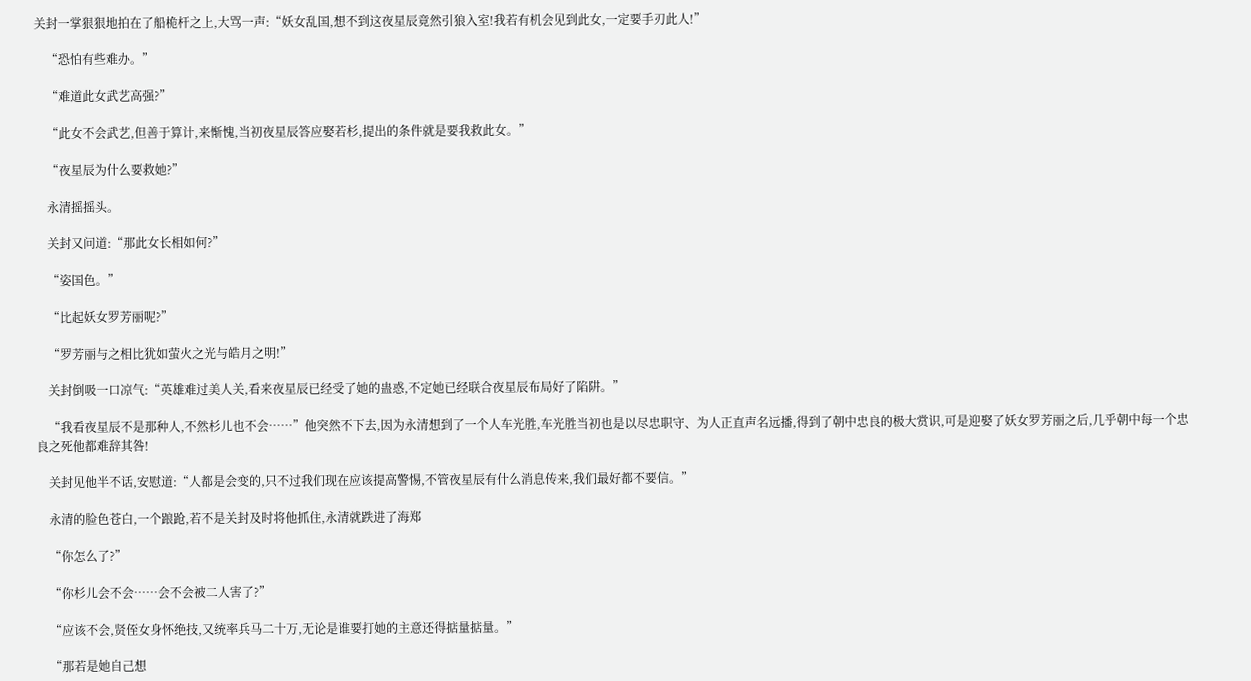关封一掌狠狠地拍在了船桅杆之上,大骂一声:“妖女乱国,想不到这夜星辰竟然引狼入室!我若有机会见到此女,一定要手刃此人!”

    “恐怕有些难办。”

    “难道此女武艺高强?”

    “此女不会武艺,但善于算计,来惭愧,当初夜星辰答应娶若杉,提出的条件就是要我救此女。”

    “夜星辰为什么要救她?”

    永清摇摇头。

    关封又问道:“那此女长相如何?”

    “姿国色。”

    “比起妖女罗芳丽呢?”

    “罗芳丽与之相比犹如萤火之光与皓月之明!”

    关封倒吸一口凉气:“英雄难过美人关,看来夜星辰已经受了她的蛊惑,不定她已经联合夜星辰布局好了陷阱。”

    “我看夜星辰不是那种人,不然杉儿也不会……”他突然不下去,因为永清想到了一个人车光胜,车光胜当初也是以尽忠职守、为人正直声名远播,得到了朝中忠良的极大赏识,可是迎娶了妖女罗芳丽之后,几乎朝中每一个忠良之死他都难辞其咎!

    关封见他半不话,安慰道:“人都是会变的,只不过我们现在应该提高警惕,不管夜星辰有什么消息传来,我们最好都不要信。”

    永清的脸色苍白,一个踉跄,若不是关封及时将他抓住,永清就跌进了海郑

    “你怎么了?”

    “你杉儿会不会……会不会被二人害了?”

    “应该不会,贤侄女身怀绝技,又统率兵马二十万,无论是谁要打她的主意还得掂量掂量。”

    “那若是她自己想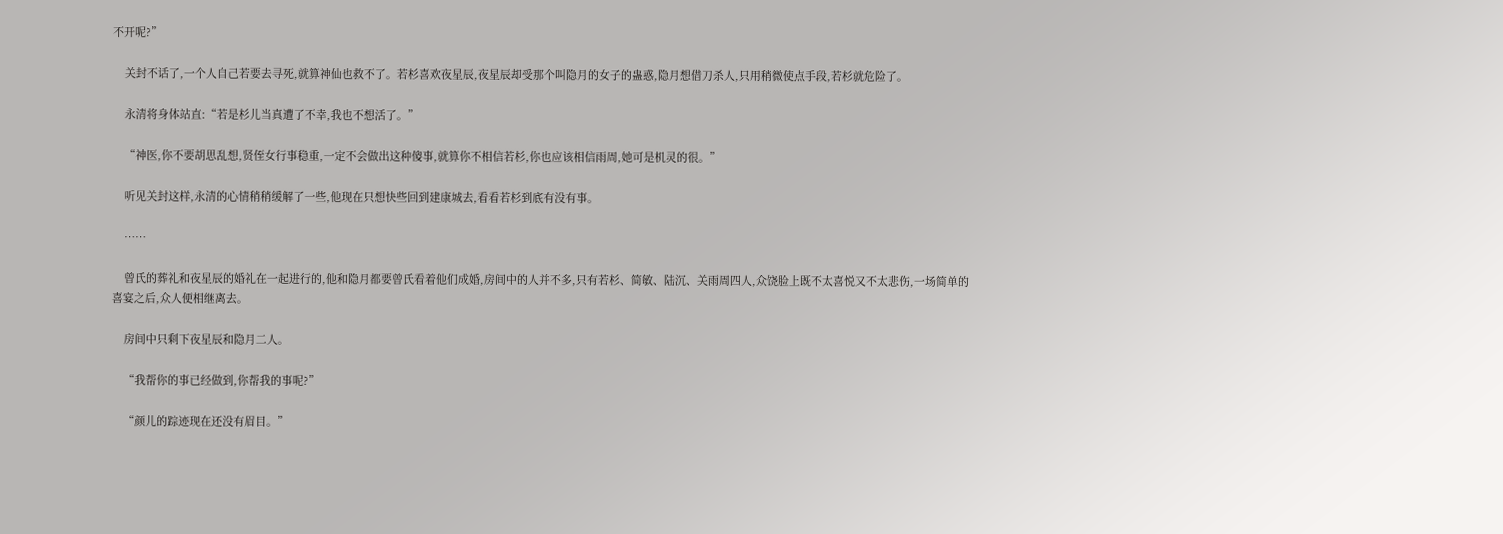不开呢?”

    关封不话了,一个人自己若要去寻死,就算神仙也救不了。若杉喜欢夜星辰,夜星辰却受那个叫隐月的女子的蛊惑,隐月想借刀杀人,只用稍微使点手段,若杉就危险了。

    永清将身体站直:“若是杉儿当真遭了不幸,我也不想活了。”

    “神医,你不要胡思乱想,贤侄女行事稳重,一定不会做出这种傻事,就算你不相信若杉,你也应该相信雨周,她可是机灵的很。”

    听见关封这样,永清的心情稍稍缓解了一些,他现在只想快些回到建康城去,看看若杉到底有没有事。

    ……

    曾氏的葬礼和夜星辰的婚礼在一起进行的,他和隐月都要曾氏看着他们成婚,房间中的人并不多,只有若杉、简敏、陆沉、关雨周四人,众饶脸上既不太喜悦又不太悲伤,一场简单的喜宴之后,众人便相继离去。

    房间中只剩下夜星辰和隐月二人。

    “我帮你的事已经做到,你帮我的事呢?”

    “颜儿的踪迹现在还没有眉目。”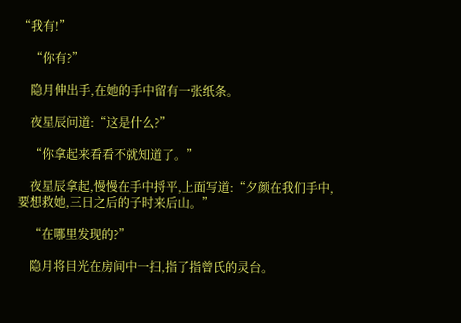“我有!”

    “你有?”

    隐月伸出手,在她的手中留有一张纸条。

    夜星辰问道:“这是什么?”

    “你拿起来看看不就知道了。”

    夜星辰拿起,慢慢在手中捋平,上面写道:“夕颜在我们手中,要想救她,三日之后的子时来后山。”

    “在哪里发现的?”

    隐月将目光在房间中一扫,指了指曾氏的灵台。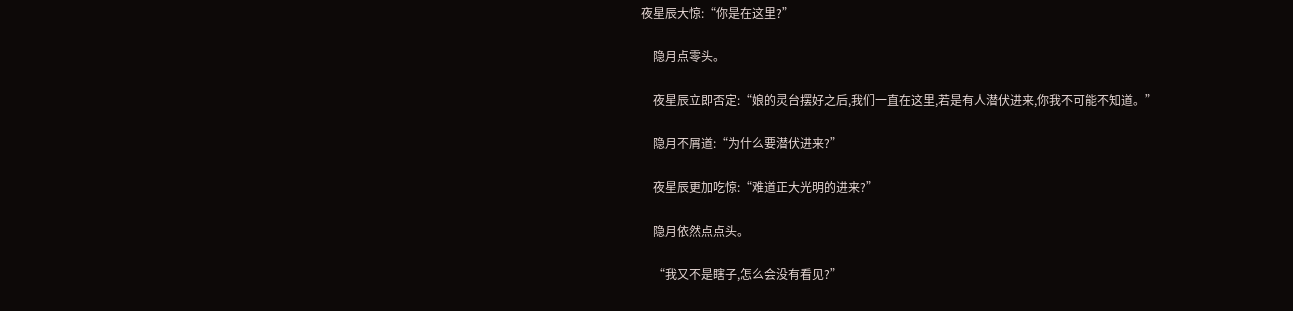夜星辰大惊:“你是在这里?”

    隐月点零头。

    夜星辰立即否定:“娘的灵台摆好之后,我们一直在这里,若是有人潜伏进来,你我不可能不知道。”

    隐月不屑道:“为什么要潜伏进来?”

    夜星辰更加吃惊:“难道正大光明的进来?”

    隐月依然点点头。

    “我又不是瞎子,怎么会没有看见?”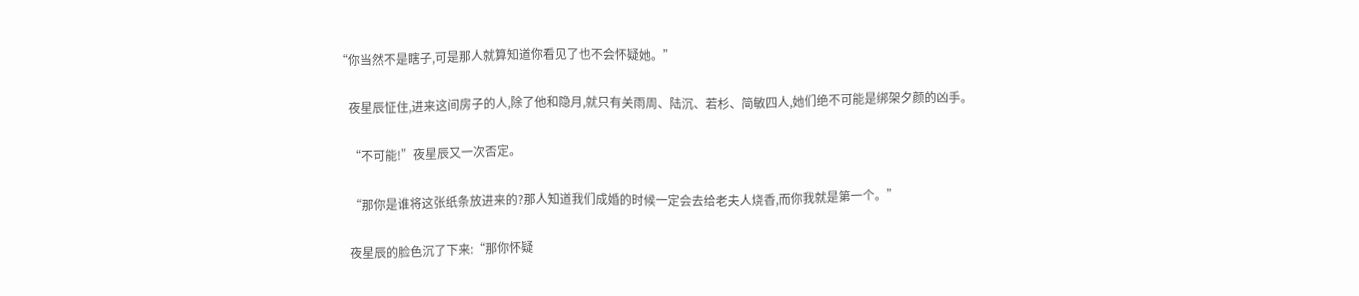“你当然不是瞎子,可是那人就算知道你看见了也不会怀疑她。”

    夜星辰怔住,进来这间房子的人,除了他和隐月,就只有关雨周、陆沉、若杉、简敏四人,她们绝不可能是绑架夕颜的凶手。

    “不可能!”夜星辰又一次否定。

    “那你是谁将这张纸条放进来的?那人知道我们成婚的时候一定会去给老夫人烧香,而你我就是第一个。”

    夜星辰的脸色沉了下来:“那你怀疑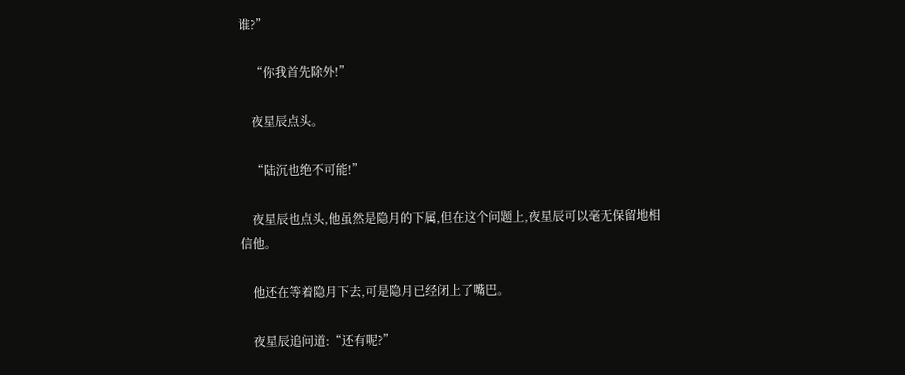谁?”

    “你我首先除外!”

    夜星辰点头。

    “陆沉也绝不可能!”

    夜星辰也点头,他虽然是隐月的下属,但在这个问题上,夜星辰可以毫无保留地相信他。

    他还在等着隐月下去,可是隐月已经闭上了嘴巴。

    夜星辰追问道:“还有呢?”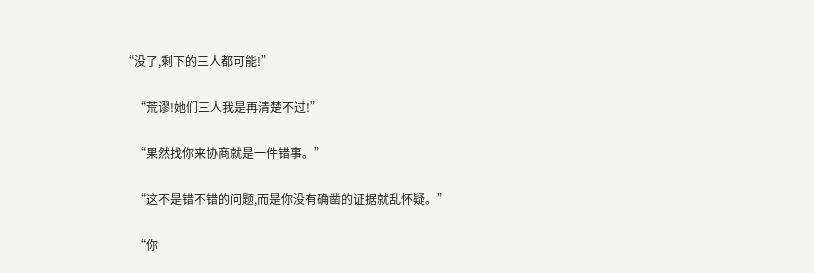“没了,剩下的三人都可能!”

    “荒谬!她们三人我是再清楚不过!”

    “果然找你来协商就是一件错事。”

    “这不是错不错的问题,而是你没有确凿的证据就乱怀疑。”

    “你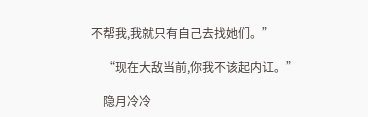不帮我,我就只有自己去找她们。”

    “现在大敌当前,你我不该起内讧。”

    隐月冷冷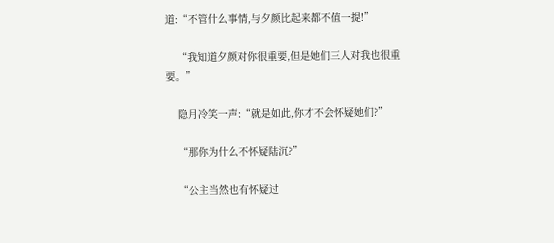道:“不管什么事情,与夕颜比起来都不值一提!”

    “我知道夕颜对你很重要,但是她们三人对我也很重要。”

    隐月冷笑一声:“就是如此,你才不会怀疑她们?”

    “那你为什么不怀疑陆沉?”

    “公主当然也有怀疑过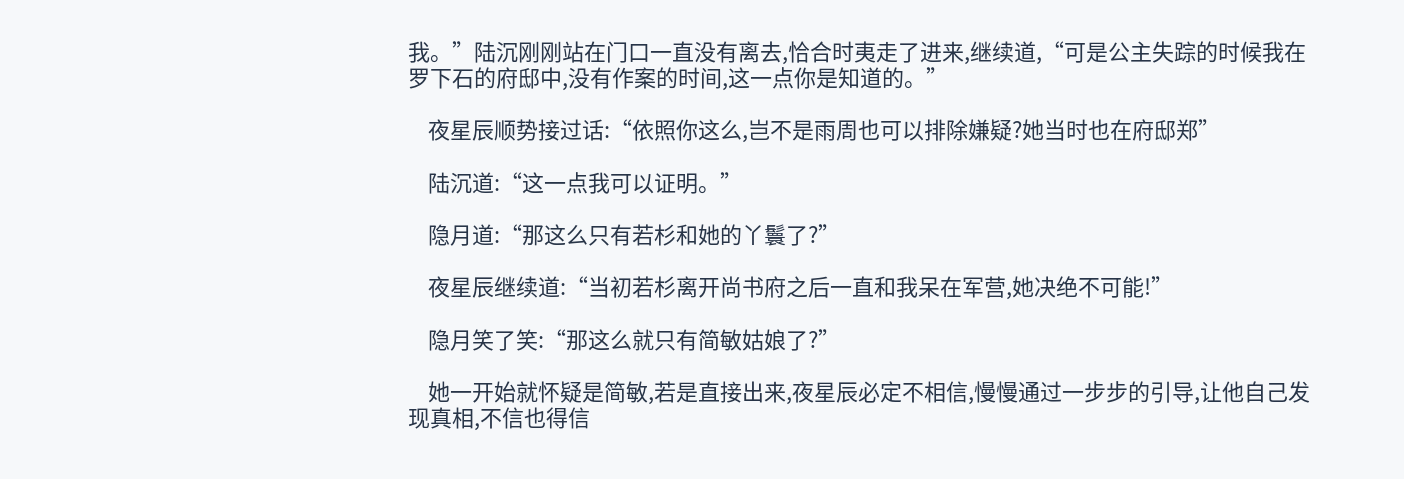我。”陆沉刚刚站在门口一直没有离去,恰合时夷走了进来,继续道,“可是公主失踪的时候我在罗下石的府邸中,没有作案的时间,这一点你是知道的。”

    夜星辰顺势接过话:“依照你这么,岂不是雨周也可以排除嫌疑?她当时也在府邸郑”

    陆沉道:“这一点我可以证明。”

    隐月道:“那这么只有若杉和她的丫鬟了?”

    夜星辰继续道:“当初若杉离开尚书府之后一直和我呆在军营,她决绝不可能!”

    隐月笑了笑:“那这么就只有简敏姑娘了?”

    她一开始就怀疑是简敏,若是直接出来,夜星辰必定不相信,慢慢通过一步步的引导,让他自己发现真相,不信也得信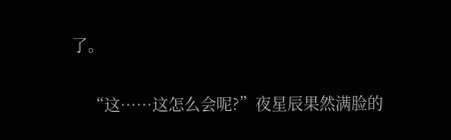了。

    “这……这怎么会呢?”夜星辰果然满脸的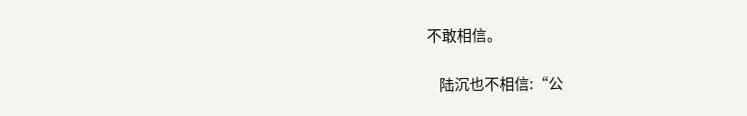不敢相信。

    陆沉也不相信:“公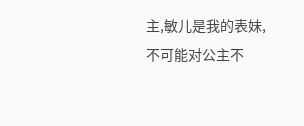主,敏儿是我的表妹,不可能对公主不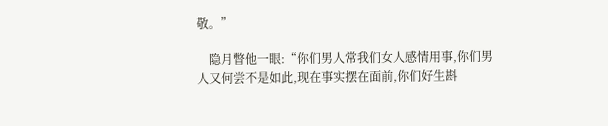敬。”

    隐月瞥他一眼:“你们男人常我们女人感情用事,你们男人又何尝不是如此,现在事实摆在面前,你们好生斟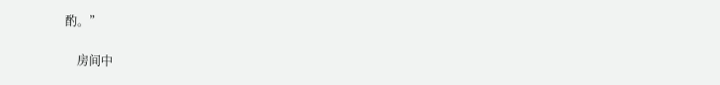酌。”

    房间中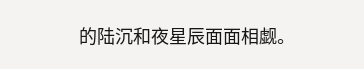的陆沉和夜星辰面面相觑。